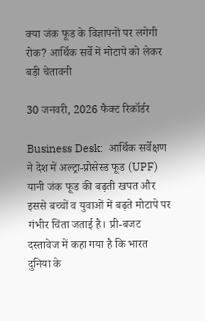क्या जंक फूड के विज्ञापनों पर लगेगी रोक? आर्थिक सर्वे में मोटापे को लेकर बड़ी चेतावनी

30 जनवरी, 2026 फैक्ट रिकॉर्डर

Business Desk:  आर्थिक सर्वेक्षण ने देश में अल्ट्रा-प्रोसेस्ड फूड (UPF) यानी जंक फूड की बढ़ती खपत और इससे बच्चों व युवाओं में बढ़ते मोटापे पर गंभीर चिंता जताई है। प्री-बजट दस्तावेज में कहा गया है कि भारत दुनिया के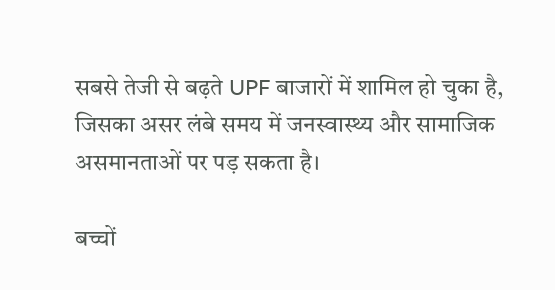सबसे तेजी से बढ़ते UPF बाजारों में शामिल हो चुका है, जिसका असर लंबे समय में जनस्वास्थ्य और सामाजिक असमानताओं पर पड़ सकता है।

बच्चों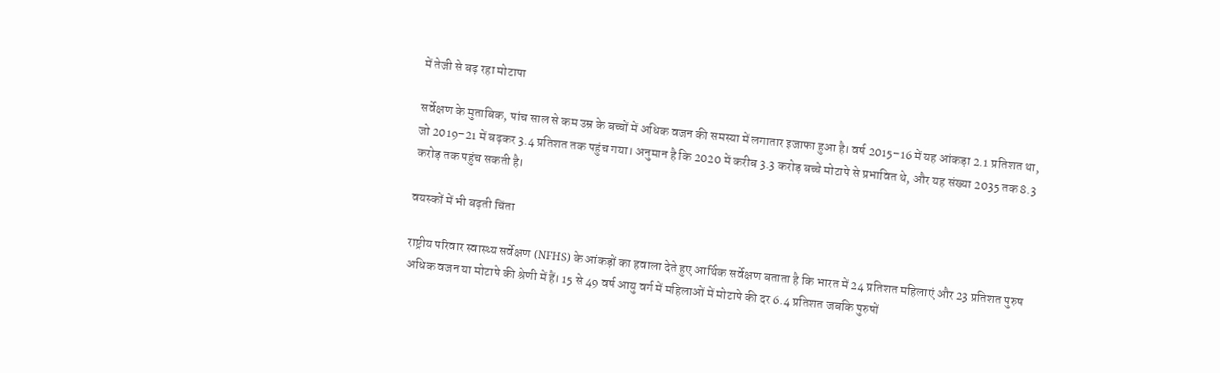में तेजी से बढ़ रहा मोटापा

सर्वेक्षण के मुताबिक, पांच साल से कम उम्र के बच्चों में अधिक वजन की समस्या में लगातार इजाफा हुआ है। वर्ष 2015–16 में यह आंकड़ा 2.1 प्रतिशत था, जो 2019–21 में बढ़कर 3.4 प्रतिशत तक पहुंच गया। अनुमान है कि 2020 में करीब 3.3 करोड़ बच्चे मोटापे से प्रभावित थे, और यह संख्या 2035 तक 8.3 करोड़ तक पहुंच सकती है।

वयस्कों में भी बढ़ती चिंता

राष्ट्रीय परिवार स्वास्थ्य सर्वेक्षण (NFHS) के आंकड़ों का हवाला देते हुए आर्थिक सर्वेक्षण बताता है कि भारत में 24 प्रतिशत महिलाएं और 23 प्रतिशत पुरुष अधिक वजन या मोटापे की श्रेणी में हैं। 15 से 49 वर्ष आयु वर्ग में महिलाओं में मोटापे की दर 6.4 प्रतिशत जबकि पुरुषों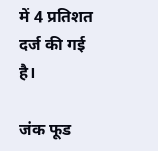में 4 प्रतिशत दर्ज की गई है।

जंक फूड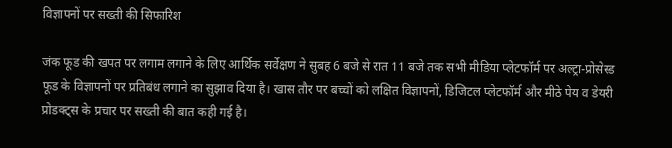विज्ञापनों पर सख्ती की सिफारिश

जंक फूड की खपत पर लगाम लगाने के लिए आर्थिक सर्वेक्षण ने सुबह 6 बजे से रात 11 बजे तक सभी मीडिया प्लेटफॉर्म पर अल्ट्रा-प्रोसेस्ड फूड के विज्ञापनों पर प्रतिबंध लगाने का सुझाव दिया है। खास तौर पर बच्चों को लक्षित विज्ञापनों, डिजिटल प्लेटफॉर्म और मीठे पेय व डेयरी प्रोडक्ट्स के प्रचार पर सख्ती की बात कही गई है।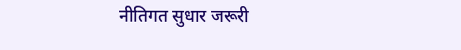नीतिगत सुधार जरूरी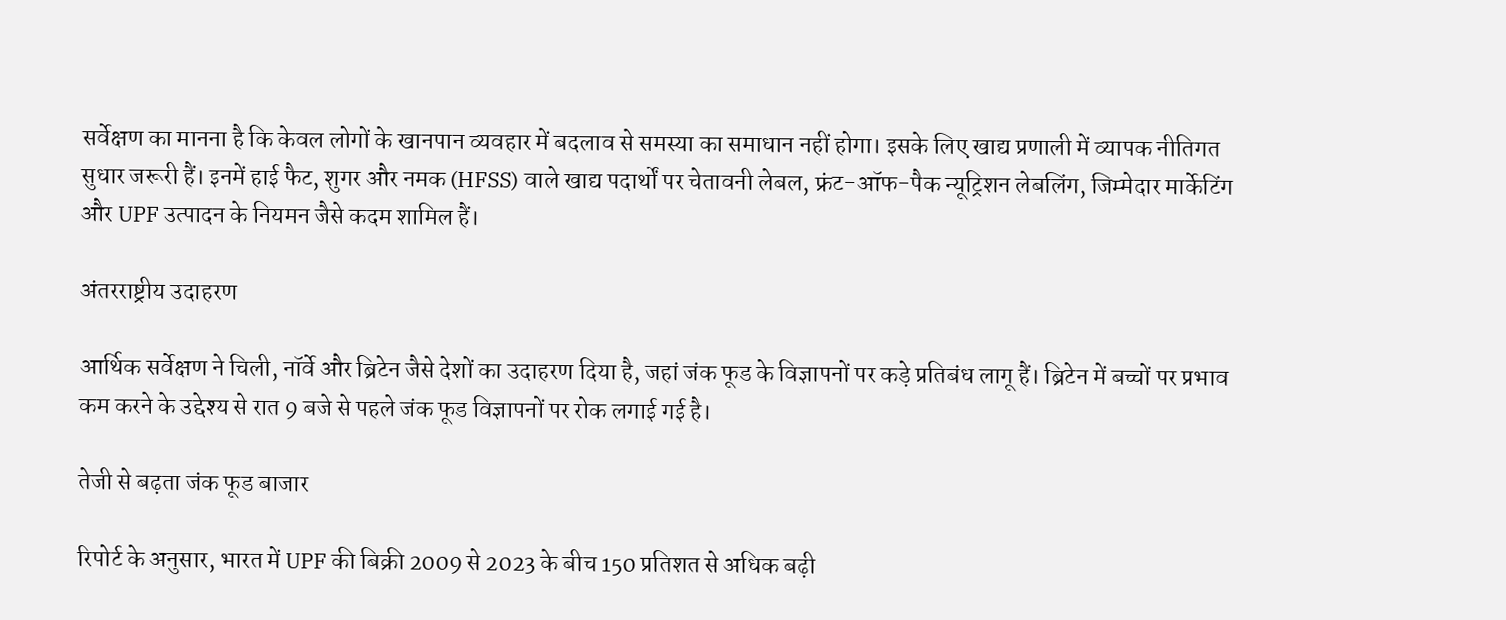सर्वेक्षण का मानना है कि केवल लोगों के खानपान व्यवहार में बदलाव से समस्या का समाधान नहीं होगा। इसके लिए खाद्य प्रणाली में व्यापक नीतिगत सुधार जरूरी हैं। इनमें हाई फैट, शुगर और नमक (HFSS) वाले खाद्य पदार्थों पर चेतावनी लेबल, फ्रंट-ऑफ-पैक न्यूट्रिशन लेबलिंग, जिम्मेदार मार्केटिंग और UPF उत्पादन के नियमन जैसे कदम शामिल हैं।

अंतरराष्ट्रीय उदाहरण

आर्थिक सर्वेक्षण ने चिली, नॉर्वे और ब्रिटेन जैसे देशों का उदाहरण दिया है, जहां जंक फूड के विज्ञापनों पर कड़े प्रतिबंध लागू हैं। ब्रिटेन में बच्चों पर प्रभाव कम करने के उद्देश्य से रात 9 बजे से पहले जंक फूड विज्ञापनों पर रोक लगाई गई है।

तेजी से बढ़ता जंक फूड बाजार

रिपोर्ट के अनुसार, भारत में UPF की बिक्री 2009 से 2023 के बीच 150 प्रतिशत से अधिक बढ़ी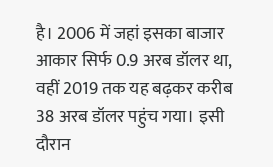है। 2006 में जहां इसका बाजार आकार सिर्फ 0.9 अरब डॉलर था, वहीं 2019 तक यह बढ़कर करीब 38 अरब डॉलर पहुंच गया। इसी दौरान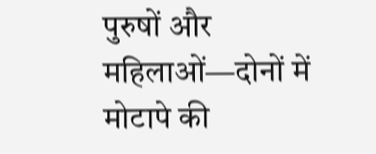पुरुषों और महिलाओं—दोनों में मोटापे की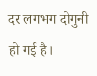दर लगभग दोगुनी हो गई है।